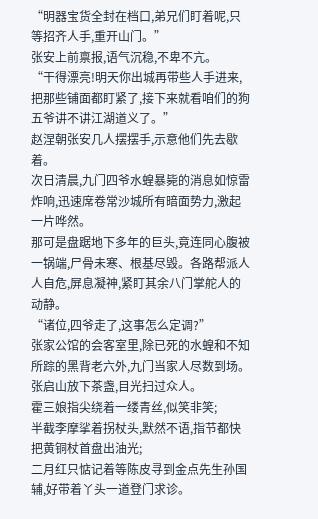“明器宝货全封在档口,弟兄们盯着呢,只等招齐人手,重开山门。”
张安上前禀报,语气沉稳,不卑不亢。
“干得漂亮!明天你出城再带些人手进来,把那些铺面都盯紧了,接下来就看咱们的狗五爷讲不讲江湖道义了。”
赵涅朝张安几人摆摆手,示意他们先去歇着。
次日清晨,九门四爷水蝗暴毙的消息如惊雷炸响,迅速席卷常沙城所有暗面势力,激起一片哗然。
那可是盘踞地下多年的巨头,竟连同心腹被一锅端,尸骨未寒、根基尽毁。各路帮派人人自危,屏息凝神,紧盯其余八门掌舵人的动静。
“诸位,四爷走了,这事怎么定调?”
张家公馆的会客室里,除已死的水蝗和不知所踪的黑背老六外,九门当家人尽数到场。
张启山放下茶盏,目光扫过众人。
霍三娘指尖绕着一缕青丝,似笑非笑;
半截李摩挲着拐杖头,默然不语,指节都快把黄铜杖首盘出油光;
二月红只惦记着等陈皮寻到金点先生孙国辅,好带着丫头一道登门求诊。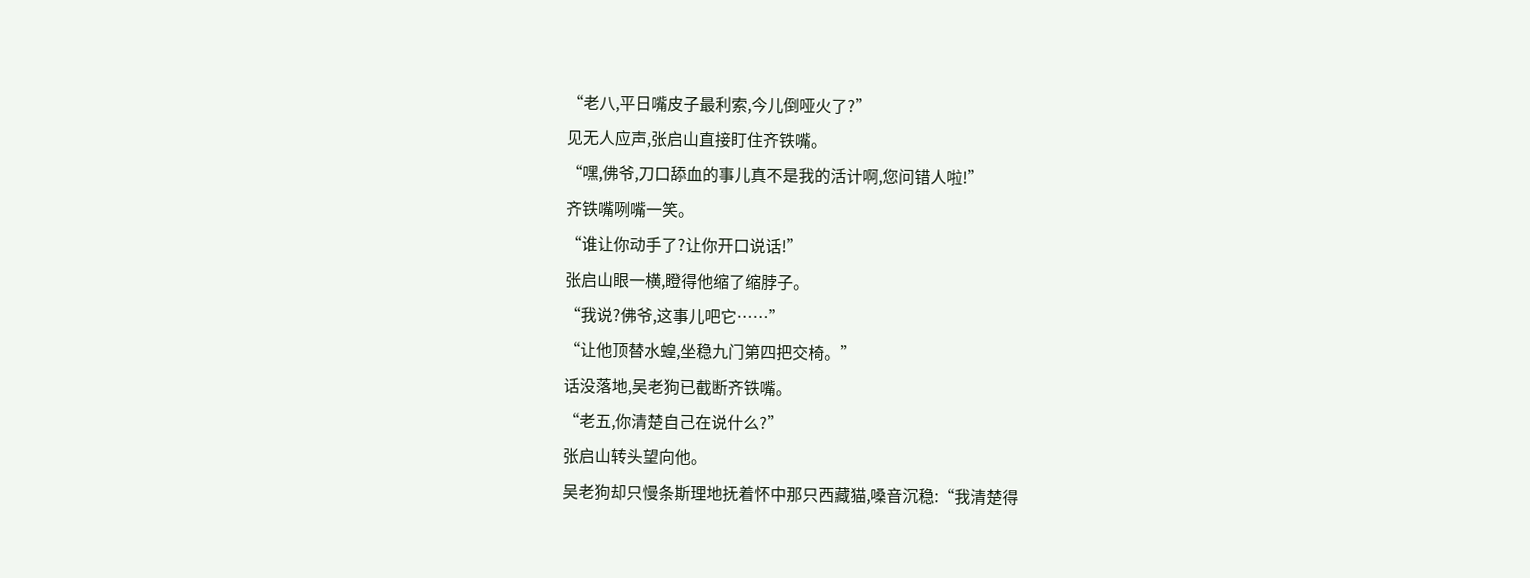“老八,平日嘴皮子最利索,今儿倒哑火了?”
见无人应声,张启山直接盯住齐铁嘴。
“嘿,佛爷,刀口舔血的事儿真不是我的活计啊,您问错人啦!”
齐铁嘴咧嘴一笑。
“谁让你动手了?让你开口说话!”
张启山眼一横,瞪得他缩了缩脖子。
“我说?佛爷,这事儿吧它……”
“让他顶替水蝗,坐稳九门第四把交椅。”
话没落地,吴老狗已截断齐铁嘴。
“老五,你清楚自己在说什么?”
张启山转头望向他。
吴老狗却只慢条斯理地抚着怀中那只西藏猫,嗓音沉稳:“我清楚得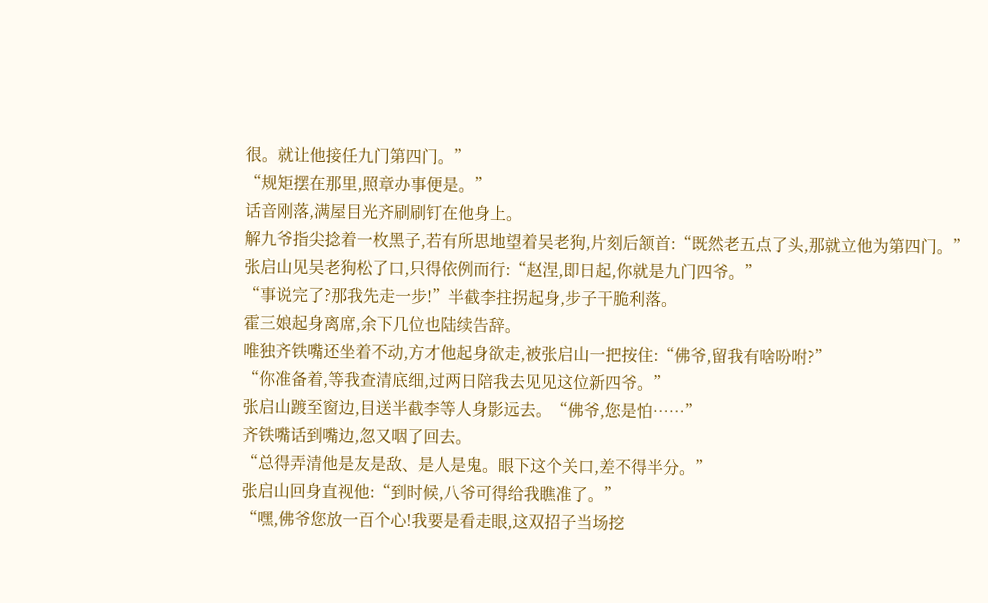很。就让他接任九门第四门。”
“规矩摆在那里,照章办事便是。”
话音刚落,满屋目光齐刷刷钉在他身上。
解九爷指尖捻着一枚黑子,若有所思地望着吴老狗,片刻后颔首:“既然老五点了头,那就立他为第四门。”
张启山见吴老狗松了口,只得依例而行:“赵涅,即日起,你就是九门四爷。”
“事说完了?那我先走一步!”半截李拄拐起身,步子干脆利落。
霍三娘起身离席,余下几位也陆续告辞。
唯独齐铁嘴还坐着不动,方才他起身欲走,被张启山一把按住:“佛爷,留我有啥吩咐?”
“你准备着,等我查清底细,过两日陪我去见见这位新四爷。”
张启山踱至窗边,目送半截李等人身影远去。“佛爷,您是怕……”
齐铁嘴话到嘴边,忽又咽了回去。
“总得弄清他是友是敌、是人是鬼。眼下这个关口,差不得半分。”
张启山回身直视他:“到时候,八爷可得给我瞧准了。”
“嘿,佛爷您放一百个心!我要是看走眼,这双招子当场挖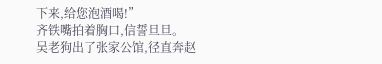下来,给您泡酒喝!”
齐铁嘴拍着胸口,信誓旦旦。
吴老狗出了张家公馆,径直奔赵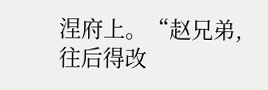涅府上。“赵兄弟,往后得改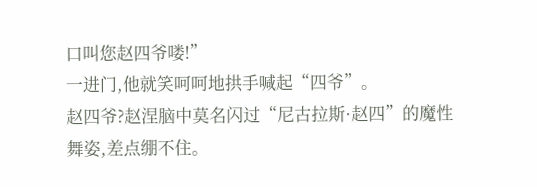口叫您赵四爷喽!”
一进门,他就笑呵呵地拱手喊起“四爷”。
赵四爷?赵涅脑中莫名闪过“尼古拉斯·赵四”的魔性舞姿,差点绷不住。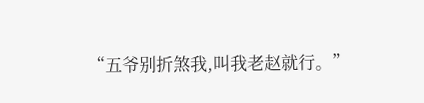“五爷别折煞我,叫我老赵就行。”